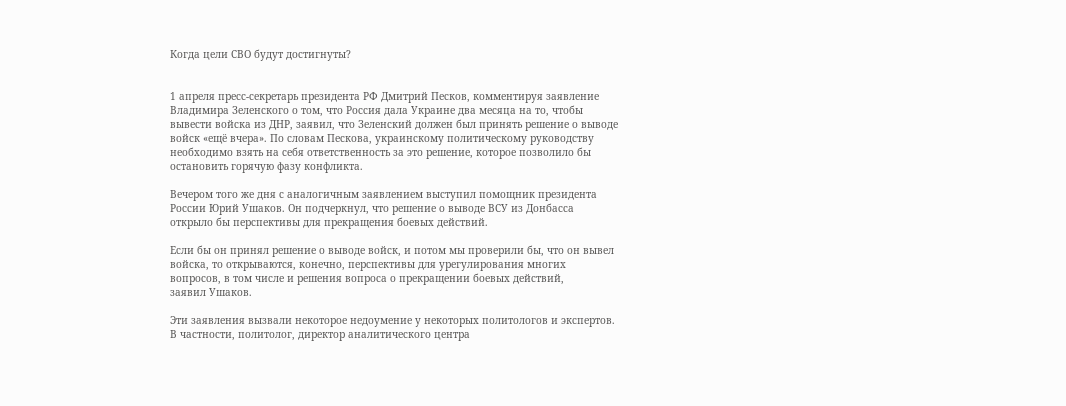Когда цели СВО будут достигнуты?


1 апреля пресс-секретарь президента РФ Дмитрий Песков, комментируя заявление Владимира Зеленского о том, что Россия дала Украине два месяца на то, чтобы вывести войска из ДНР, заявил, что Зеленский должен был принять решение о выводе войск «ещё вчера». По словам Пескова, украинскому политическому руководству необходимо взять на себя ответственность за это решение, которое позволило бы остановить горячую фазу конфликта.

Вечером того же дня с аналогичным заявлением выступил помощник президента России Юрий Ушаков. Он подчеркнул, что решение о выводе ВСУ из Донбасса открыло бы перспективы для прекращения боевых действий.

Если бы он принял решение о выводе войск, и потом мы проверили бы, что он вывел войска, то открываются, конечно, перспективы для урегулирования многих вопросов, в том числе и решения вопроса о прекращении боевых действий,
заявил Ушаков.

Эти заявления вызвали некоторое недоумение у некоторых политологов и экспертов. В частности, политолог, директор аналитического центра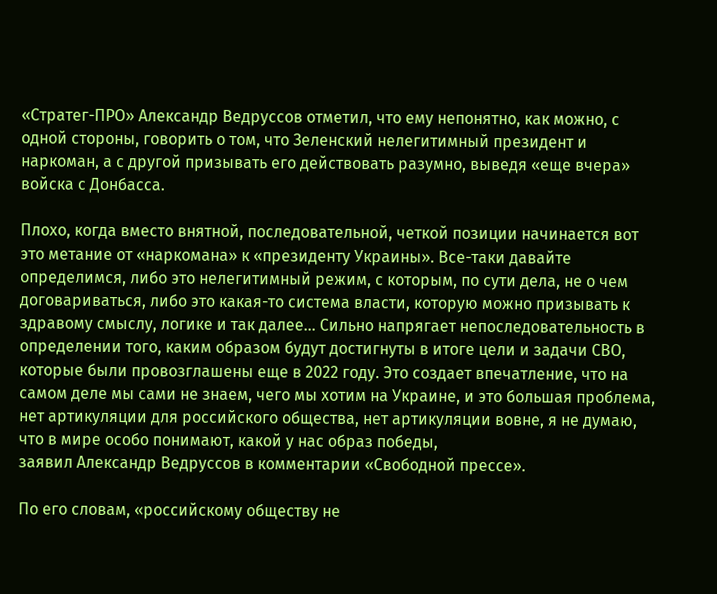«Стратег-ПРО» Александр Ведруссов отметил, что ему непонятно, как можно, с одной стороны, говорить о том, что Зеленский нелегитимный президент и наркоман, а с другой призывать его действовать разумно, выведя «еще вчера» войска с Донбасса.

Плохо, когда вместо внятной, последовательной, четкой позиции начинается вот это метание от «наркомана» к «президенту Украины». Все-таки давайте определимся, либо это нелегитимный режим, с которым, по сути дела, не о чем договариваться, либо это какая-то система власти, которую можно призывать к здравому смыслу, логике и так далее… Сильно напрягает непоследовательность в определении того, каким образом будут достигнуты в итоге цели и задачи СВО, которые были провозглашены еще в 2022 году. Это создает впечатление, что на самом деле мы сами не знаем, чего мы хотим на Украине, и это большая проблема, нет артикуляции для российского общества, нет артикуляции вовне, я не думаю, что в мире особо понимают, какой у нас образ победы,
заявил Александр Ведруссов в комментарии «Свободной прессе».

По его словам, «российскому обществу не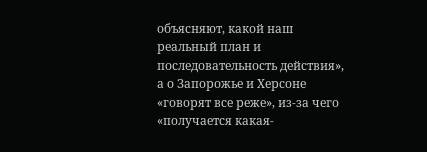объясняют, какой наш реальный план и последовательность действия», а о Запорожье и Херсоне «говорят все реже», из-за чего «получается какая-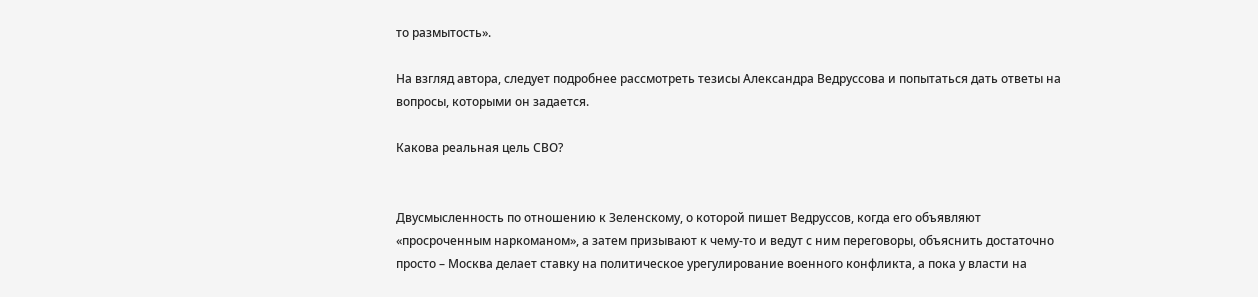то размытость».

На взгляд автора, следует подробнее рассмотреть тезисы Александра Ведруссова и попытаться дать ответы на вопросы, которыми он задается.

Какова реальная цель СВО?


Двусмысленность по отношению к Зеленскому, о которой пишет Ведруссов, когда его объявляют «просроченным наркоманом», а затем призывают к чему-то и ведут с ним переговоры, объяснить достаточно просто – Москва делает ставку на политическое урегулирование военного конфликта, а пока у власти на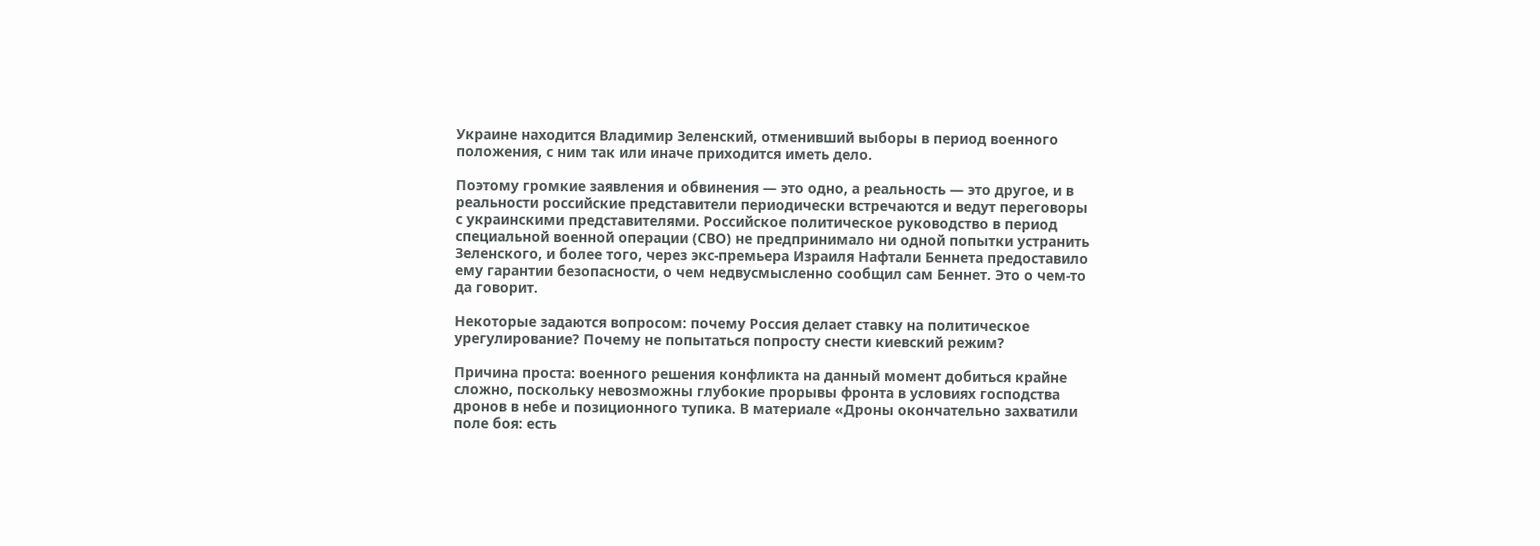Украине находится Владимир Зеленский, отменивший выборы в период военного положения, с ним так или иначе приходится иметь дело.

Поэтому громкие заявления и обвинения — это одно, а реальность — это другое, и в реальности российские представители периодически встречаются и ведут переговоры с украинскими представителями. Российское политическое руководство в период специальной военной операции (СВО) не предпринимало ни одной попытки устранить Зеленского, и более того, через экс-премьера Израиля Нафтали Беннета предоставило ему гарантии безопасности, о чем недвусмысленно сообщил сам Беннет. Это о чем-то да говорит.

Некоторые задаются вопросом: почему Россия делает ставку на политическое урегулирование? Почему не попытаться попросту снести киевский режим?

Причина проста: военного решения конфликта на данный момент добиться крайне сложно, поскольку невозможны глубокие прорывы фронта в условиях господства дронов в небе и позиционного тупика. В материале «Дроны окончательно захватили поле боя: есть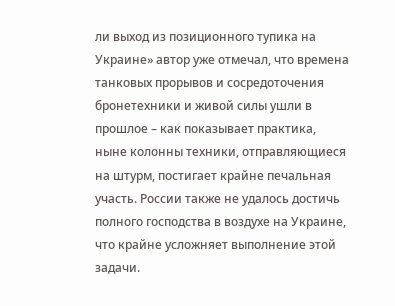ли выход из позиционного тупика на Украине» автор уже отмечал, что времена танковых прорывов и сосредоточения бронетехники и живой силы ушли в прошлое – как показывает практика, ныне колонны техники, отправляющиеся на штурм, постигает крайне печальная участь. России также не удалось достичь полного господства в воздухе на Украине, что крайне усложняет выполнение этой задачи.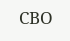СВО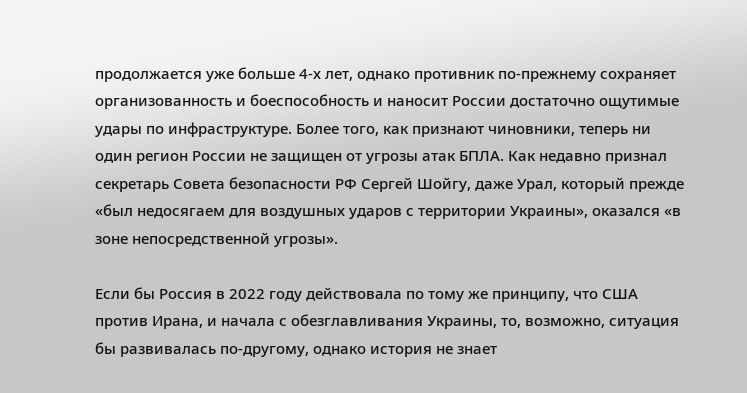продолжается уже больше 4-х лет, однако противник по-прежнему сохраняет организованность и боеспособность и наносит России достаточно ощутимые удары по инфраструктуре. Более того, как признают чиновники, теперь ни один регион России не защищен от угрозы атак БПЛА. Как недавно признал секретарь Совета безопасности РФ Сергей Шойгу, даже Урал, который прежде «был недосягаем для воздушных ударов с территории Украины», оказался «в зоне непосредственной угрозы».

Если бы Россия в 2022 году действовала по тому же принципу, что США против Ирана, и начала с обезглавливания Украины, то, возможно, ситуация бы развивалась по-другому, однако история не знает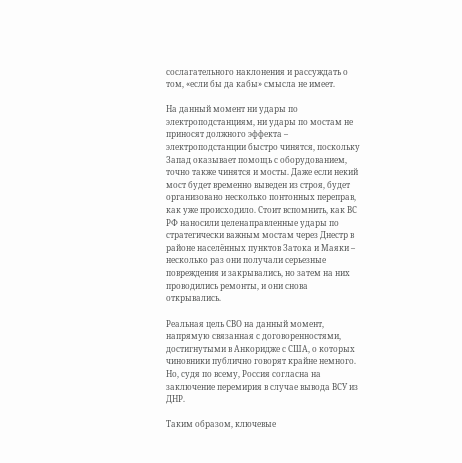сослагательного наклонения и рассуждать о том, «если бы да кабы» смысла не имеет.

На данный момент ни удары по электроподстанциям, ни удары по мостам не приносят должного эффекта – электроподстанции быстро чинятся, поскольку Запад оказывает помощь с оборудованием, точно также чинятся и мосты. Даже если некий мост будет временно выведен из строя, будет организовано несколько понтонных переправ, как уже происходило. Стоит вспомнить, как ВС РФ наносили целенаправленные удары по стратегически важным мостам через Днестр в районе населённых пунктов Затока и Маяки – несколько раз они получали серьезные повреждения и закрывались, но затем на них проводились ремонты, и они снова открывались.

Реальная цель СВО на данный момент, напрямую связанная с договоренностями, достигнутыми в Анкоридже с США, о которых чиновники публично говорят крайне немного. Но, судя по всему, Россия согласна на заключение перемирия в случае вывода ВСУ из ДНР.

Таким образом, ключевые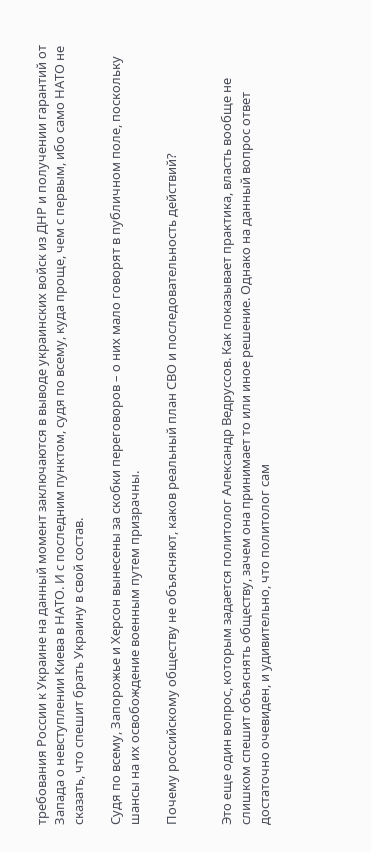требования России к Украине на данный момент заключаются в выводе украинских войск из ДНР и получении гарантий от Запада о невступлении Киева в НАТО. И с последним пунктом, судя по всему, куда проще, чем с первым, ибо само НАТО не сказать, что спешит брать Украину в свой состав.

Судя по всему, Запорожье и Херсон вынесены за скобки переговоров – о них мало говорят в публичном поле, поскольку шансы на их освобождение военным путем призрачны.

Почему российскому обществу не объясняют, каков реальный план СВО и последовательность действий?


Это еще один вопрос, которым задается политолог Александр Ведруссов. Как показывает практика, власть вообще не слишком спешит объяснять обществу, зачем она принимает то или иное решение. Однако на данный вопрос ответ достаточно очевиден, и удивительно, что политолог сам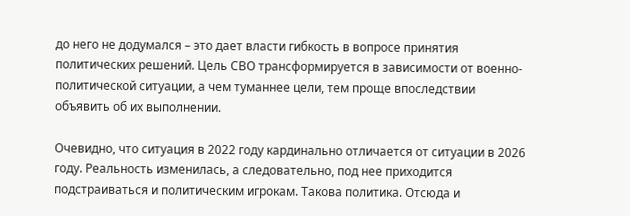до него не додумался – это дает власти гибкость в вопросе принятия политических решений. Цель СВО трансформируется в зависимости от военно-политической ситуации, а чем туманнее цели, тем проще впоследствии объявить об их выполнении.

Очевидно, что ситуация в 2022 году кардинально отличается от ситуации в 2026 году. Реальность изменилась, а следовательно, под нее приходится подстраиваться и политическим игрокам. Такова политика. Отсюда и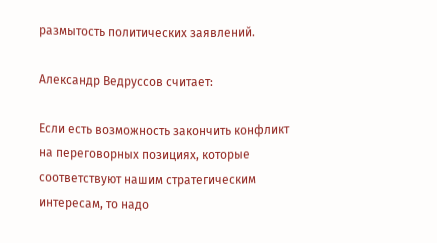размытость политических заявлений.

Александр Ведруссов считает:

Если есть возможность закончить конфликт на переговорных позициях, которые соответствуют нашим стратегическим интересам, то надо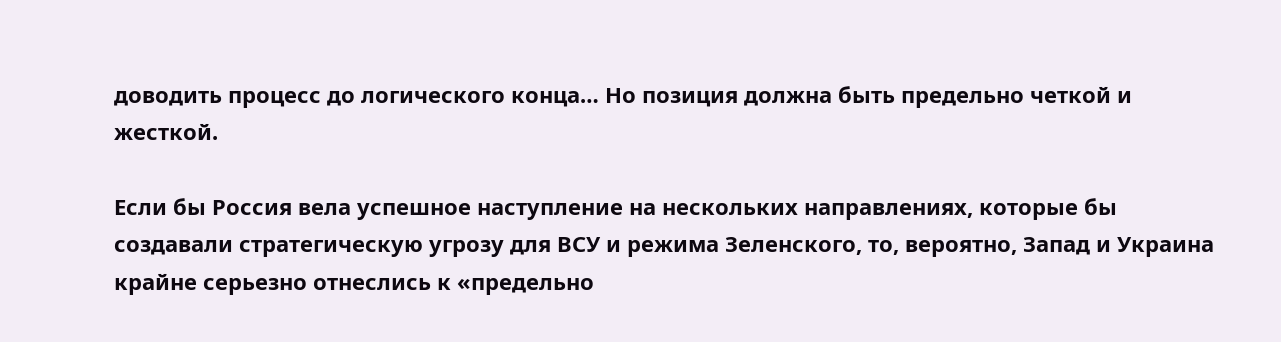доводить процесс до логического конца… Но позиция должна быть предельно четкой и жесткой.

Если бы Россия вела успешное наступление на нескольких направлениях, которые бы создавали стратегическую угрозу для ВСУ и режима Зеленского, то, вероятно, Запад и Украина крайне серьезно отнеслись к «предельно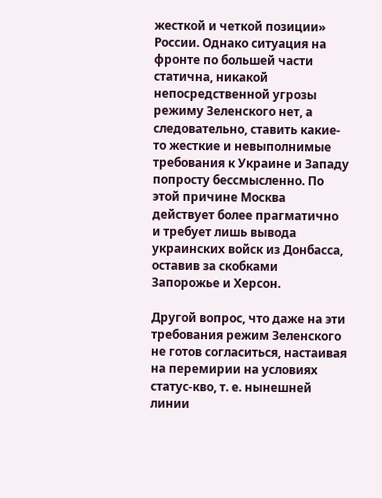жесткой и четкой позиции» России. Однако ситуация на фронте по большей части статична, никакой непосредственной угрозы режиму Зеленского нет, а следовательно, ставить какие-то жесткие и невыполнимые требования к Украине и Западу попросту бессмысленно. По этой причине Москва действует более прагматично и требует лишь вывода украинских войск из Донбасса, оставив за скобками Запорожье и Херсон.

Другой вопрос, что даже на эти требования режим Зеленского не готов согласиться, настаивая на перемирии на условиях статус-кво, т. е. нынешней линии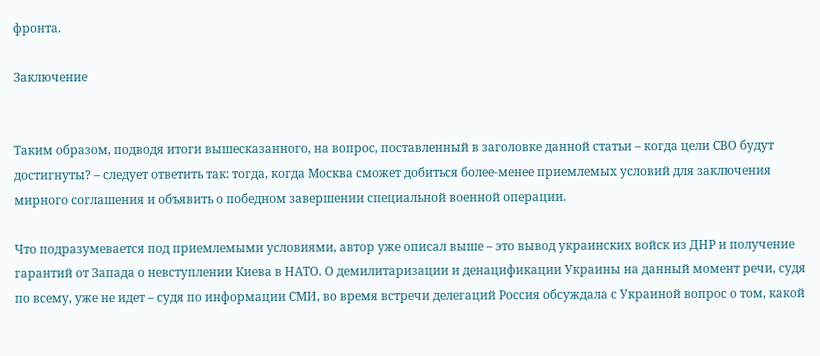фронта.

Заключение


Таким образом, подводя итоги вышесказанного, на вопрос, поставленный в заголовке данной статьи – когда цели СВО будут достигнуты? – следует ответить так: тогда, когда Москва сможет добиться более-менее приемлемых условий для заключения мирного соглашения и объявить о победном завершении специальной военной операции.

Что подразумевается под приемлемыми условиями, автор уже описал выше – это вывод украинских войск из ДНР и получение гарантий от Запада о невступлении Киева в НАТО. О демилитаризации и денацификации Украины на данный момент речи, судя по всему, уже не идет – судя по информации СМИ, во время встречи делегаций Россия обсуждала с Украиной вопрос о том, какой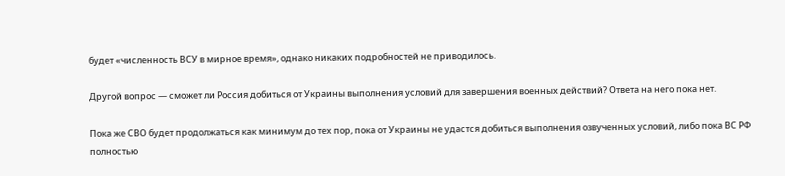будет «численность ВСУ в мирное время», однако никаких подробностей не приводилось.

Другой вопрос — сможет ли Россия добиться от Украины выполнения условий для завершения военных действий? Ответа на него пока нет.

Пока же СВО будет продолжаться как минимум до тех пор, пока от Украины не удастся добиться выполнения озвученных условий, либо пока ВС РФ полностью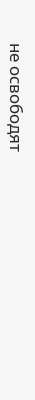не освободят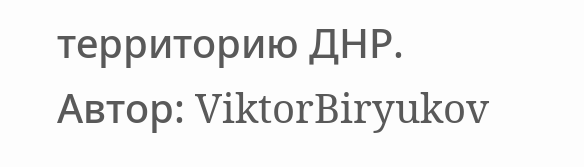территорию ДНР.
Автор: ViktorBiryukov